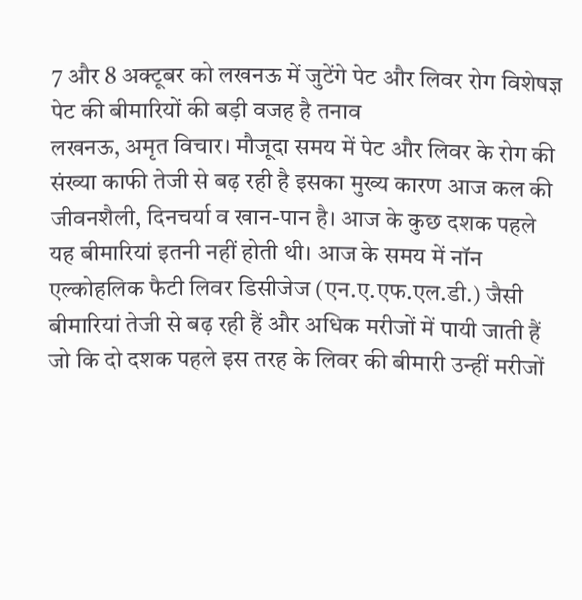7 और 8 अक्टूबर को लखनऊ में जुटेंगे पेट और लिवर रोग विशेषज्ञ
पेट की बीमारियों की बड़ी वजह है तनाव
लखनऊ, अमृत विचार। मौजूदा समय में पेट और लिवर के रोग की संख्या काफी तेजी से बढ़ रही है इसका मुख्य कारण आज कल की जीवनशैली, दिनचर्या व खान-पान है। आज के कुछ दशक पहले यह बीमारियां इतनी नहीं होती थी। आज के समय में नॉन एल्कोहलिक फैटी लिवर डिसीजेज (एन.ए.एफ.एल.डी.) जैसी बीमारियां तेजी से बढ़ रही हैं और अधिक मरीजों में पायी जाती हैं जो कि दो दशक पहले इस तरह के लिवर की बीमारी उन्हीं मरीजों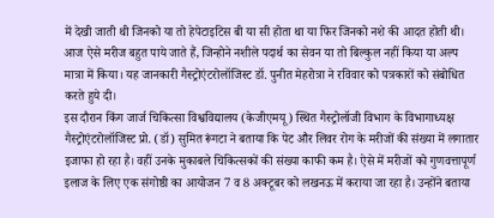में देखी जाती थी जिनको या तो हेपेटाइटिस बी या सी होता था या फिर जिनको नशे की आदत होती थी। आज ऐसे मरीज बहुत पाये जाते हैं, जिन्होने नशीले पदार्थ का सेवन या तो बिल्कुल नहीं किया या अल्प मात्रा में किया। यह जानकारी गैस्ट्रोएंटरोलॉजिस्ट डॉ. पुनीत मेहरोत्रा ने रविवार को पत्रकारों को संबोधित करते हुये दी।
इस दौरान किंग जार्ज चिकित्सा विश्वविद्यालय (केजीएमयू) स्थित गैस्ट्रोलॉजी विभाग के विभागाध्यक्ष गैस्ट्रोएंटरोलॉजिस्ट प्रो. (डॉ) सुमित रूंगटा ने बताया कि पेट और लिवर रोग के मरीजों की संख्या में लगातार इजाफा हो रहा है। वहीं उनके मुकाबले चिकित्सकों की संख्या काफी कम है। ऐसे में मरीजों को गुणवत्तापूर्ण इलाज के लिए एक संगोष्ठी का आयोजन 7 व 8 अक्टूबर को लखनऊ में कराया जा रहा है। उन्होंने बताया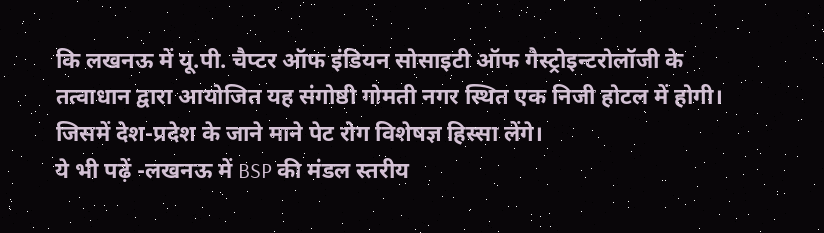कि लखनऊ में यू.पी. चैप्टर ऑफ इंडियन सोसाइटी ऑफ गैस्ट्रोइन्टरोलॉजी के तत्वाधान द्वारा आयोजित यह संगोष्ठी गोमती नगर स्थित एक निजी होटल में होगी। जिसमें देश-प्रदेश के जाने माने पेट रोग विशेषज्ञ हिस्सा लेंगे।
ये भी पढ़ें -लखनऊ में BSP की मंडल स्तरीय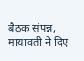बैठक संपन्न, मायावती ने दिए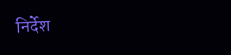निर्देश